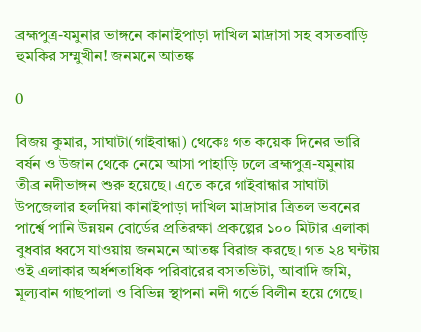ব্রহ্মপুত্র-যমুনার ভাঙ্গনে কানাইপাড়া দাখিল মাদ্রাসা সহ বসতবাড়ি হুমকির সম্মুখীন! জনমনে আতঙ্ক

0

বিজয় কুমার, সাঘাটা(গাইবান্ধা) থেকেঃ গত কয়েক দিনের ভারি বর্ষন ও উজান থেকে নেমে আসা পাহাড়ি ঢলে ব্রহ্মপুত্র-যমুনায় তীব্র নদীভাঙ্গন শুরু হয়েছে। এতে করে গাইবান্ধার সাঘাটা উপজেলার হলদিয়া কানাইপাড়া দাখিল মাদ্রাসার ত্রিতল ভবনের পার্শ্বে পানি উন্নয়ন বোর্ডের প্রতিরক্ষা প্রকল্পের ১০০ মিটার এলাকা বুধবার ধ্বসে যাওয়ায় জনমনে আতঙ্ক বিরাজ করছে। গত ২৪ ঘন্টায় ওই এলাকার অর্ধশতাধিক পরিবারের বসতভিটা, আবাদি জমি, মূল্যবান গাছপালা ও বিভিন্ন স্থাপনা নদী গর্ভে বিলীন হয়ে গেছে।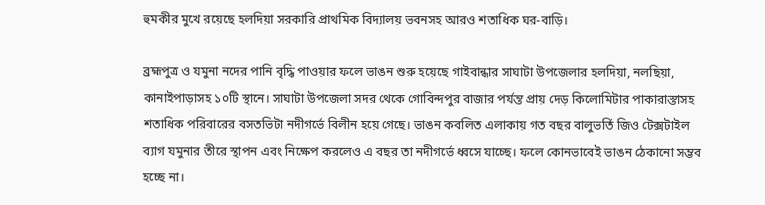হুমকীর মুখে রয়েছে হলদিয়া সরকারি প্রাথমিক বিদ্যালয় ভবনসহ আরও শতাধিক ঘর-বাড়ি।

ব্রহ্মপুত্র ও যমুনা নদের পানি বৃদ্ধি পাওয়ার ফলে ভাঙন শুরু হয়েছে গাইবান্ধার সাঘাটা উপজেলার হলদিয়া, নলছিয়া, কানাইপাড়াসহ ১০টি স্থানে। সাঘাটা উপজেলা সদর থেকে গোবিন্দপুর বাজার পর্যন্ত প্রায় দেড় কিলোমিটার পাকারাস্তাসহ শতাধিক পরিবারের বসতভিটা নদীগর্ভে বিলীন হয়ে গেছে। ভাঙন কবলিত এলাকায় গত বছর বালুভর্তি জিও টেক্সটাইল ব্যাগ যমুনার তীরে স্থাপন এবং নিক্ষেপ করলেও এ বছর তা নদীগর্ভে ধ্বসে যাচ্ছে। ফলে কোনভাবেই ভাঙন ঠেকানো সম্ভব হচ্ছে না।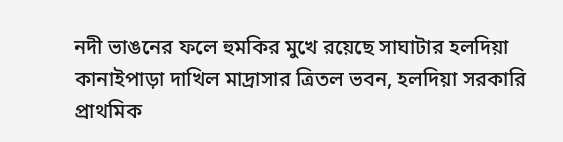নদী ভাঙনের ফলে হুমকির মুখে রয়েছে সাঘাটার হলদিয়া কানাইপাড়া দাখিল মাদ্রাসার ত্রিতল ভবন, হলদিয়া সরকারি প্রাথমিক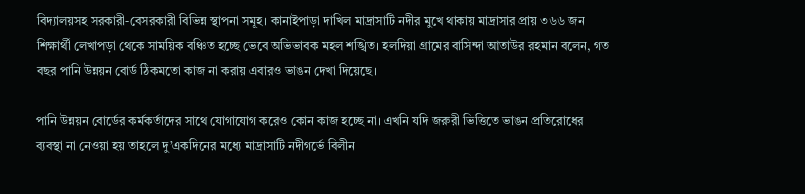বিদ্যালয়সহ সরকারী-বেসরকারী বিভিন্ন স্থাপনা সমূহ। কানাইপাড়া দাখিল মাদ্রাসাটি নদীর মুখে থাকায় মাদ্রাসার প্রায় ৩৬৬ জন শিক্ষার্থী লেখাপড়া থেকে সাময়িক বঞ্চিত হচ্ছে ভেবে অভিভাবক মহল শঙ্খিত। হলদিয়া গ্রামের বাসিন্দা আতাউর রহমান বলেন, গত বছর পানি উন্নয়ন বোর্ড ঠিকমতো কাজ না করায় এবারও ভাঙন দেখা দিয়েছে।

পানি উন্নয়ন বোর্ডের কর্মকর্তাদের সাথে যোগাযোগ করেও কোন কাজ হচ্ছে না। এখনি যদি জরুরী ভিত্তিতে ভাঙন প্রতিরোধের ব্যবস্থা না নেওয়া হয় তাহলে দু’একদিনের মধ্যে মাদ্রাসাটি নদীগর্ভে বিলীন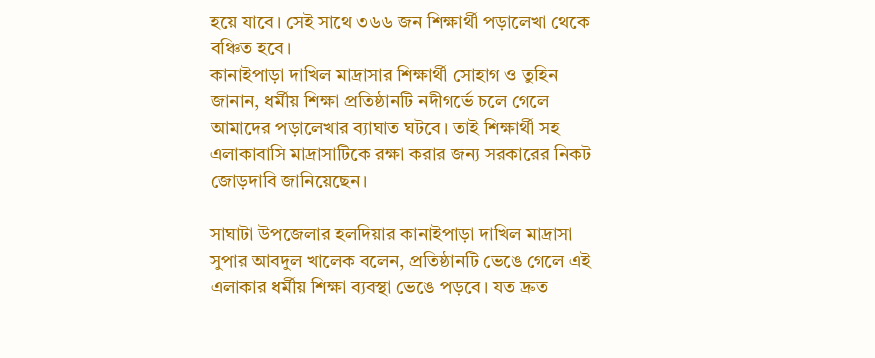হয়ে যাবে। সেই সাথে ৩৬৬ জন শিক্ষার্থী পড়ালেখা থেকে বঞ্চিত হবে।
কানাইপাড়া দাখিল মাদ্রাসার শিক্ষার্থী সোহাগ ও তুহিন জানান, ধর্মীয় শিক্ষা প্রতিষ্ঠানটি নদীগর্ভে চলে গেলে আমাদের পড়ালেখার ব্যাঘাত ঘটবে। তাই শিক্ষার্থী সহ এলাকাবাসি মাদ্রাসাটিকে রক্ষা করার জন্য সরকারের নিকট জোড়দাবি জানিয়েছেন।

সাঘাটা উপজেলার হলদিয়ার কানাইপাড়া দাখিল মাদ্রাসা সুপার আবদুল খালেক বলেন, প্রতিষ্ঠানটি ভেঙে গেলে এই এলাকার ধর্মীয় শিক্ষা ব্যবস্থা ভেঙে পড়বে। যত দ্রুত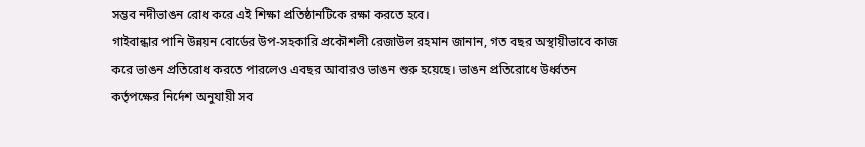সম্ভব নদীভাঙন রোধ করে এই শিক্ষা প্রতিষ্ঠানটিকে রক্ষা করতে হবে।
গাইবান্ধার পানি উন্নয়ন বোর্ডের উপ-সহকারি প্রকৌশলী রেজাউল রহমান জানান, গত বছর অস্থায়ীভাবে কাজ করে ভাঙন প্রতিরোধ করতে পারলেও এবছর আবারও ভাঙন শুরু হয়েছে। ভাঙন প্রতিরোধে উর্ধ্বতন কর্তৃপক্ষের নির্দেশ অনুযায়ী সব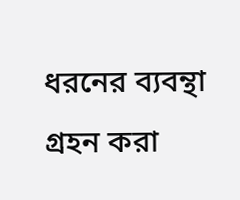ধরনের ব্যবন্থা গ্রহন করা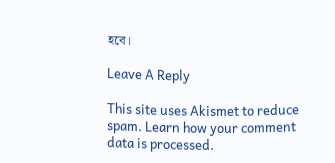হবে।

Leave A Reply

This site uses Akismet to reduce spam. Learn how your comment data is processed.